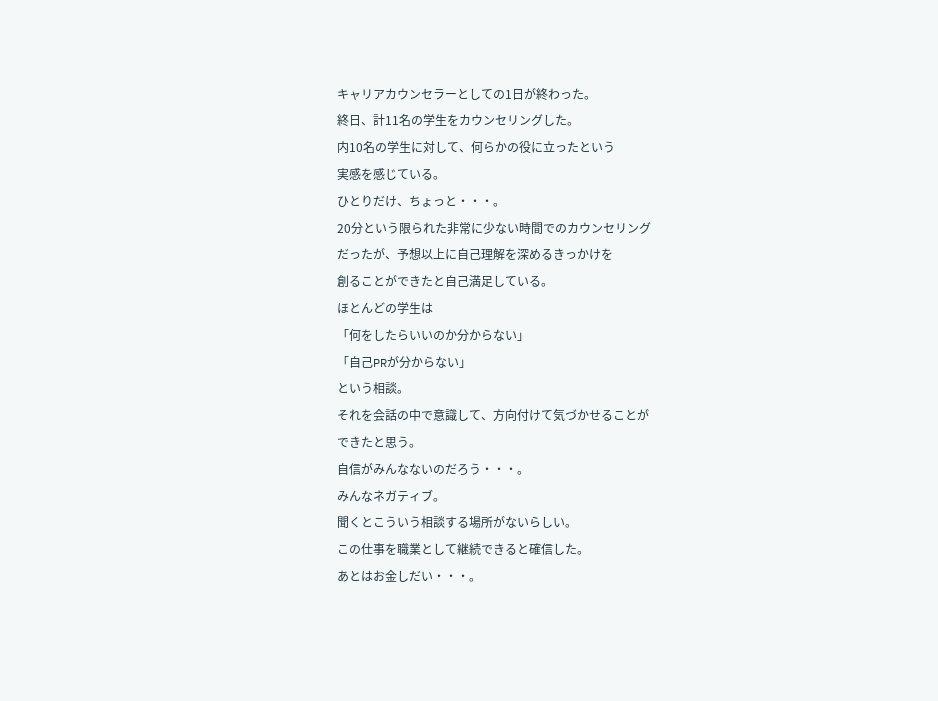キャリアカウンセラーとしての1日が終わった。
終日、計11名の学生をカウンセリングした。
内10名の学生に対して、何らかの役に立ったという
実感を感じている。
ひとりだけ、ちょっと・・・。
20分という限られた非常に少ない時間でのカウンセリング
だったが、予想以上に自己理解を深めるきっかけを
創ることができたと自己満足している。
ほとんどの学生は
「何をしたらいいのか分からない」
「自己PRが分からない」
という相談。
それを会話の中で意識して、方向付けて気づかせることが
できたと思う。
自信がみんなないのだろう・・・。
みんなネガティブ。
聞くとこういう相談する場所がないらしい。
この仕事を職業として継続できると確信した。
あとはお金しだい・・・。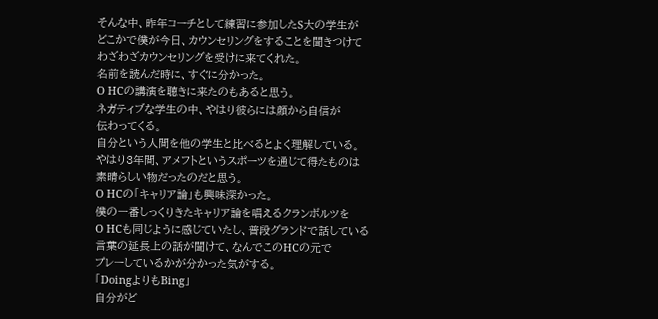そんな中、昨年コーチとして練習に参加したS大の学生が
どこかで僕が今日、カウンセリングをすることを聞きつけて
わざわざカウンセリングを受けに来てくれた。
名前を読んだ時に、すぐに分かった。
O HCの講演を聴きに来たのもあると思う。
ネガティブな学生の中、やはり彼らには顔から自信が
伝わってくる。
自分という人間を他の学生と比べるとよく理解している。
やはり3年間、アメフトというスポーツを通じて得たものは
素晴らしい物だったのだと思う。
O HCの「キャリア論」も興味深かった。
僕の一番しっくりきたキャリア論を唱えるクランボルツを
O HCも同じように感じていたし、普段グランドで話している
言葉の延長上の話が聞けて、なんでこのHCの元で
プレーしているかが分かった気がする。
「DoingよりもBing」
自分がど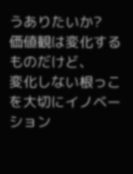うありたいか?
価値観は変化するものだけど、
変化しない根っこを大切にイノベーション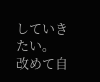していきたい。
改めて自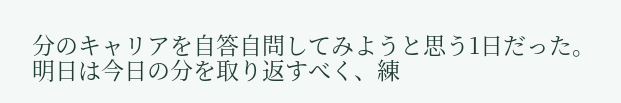分のキャリアを自答自問してみようと思う1日だった。
明日は今日の分を取り返すべく、練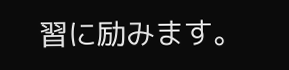習に励みます。